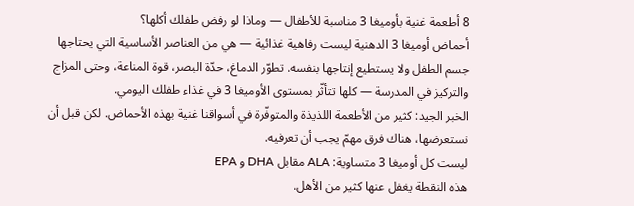8 أطعمة غنية بأوميغا 3 مناسبة للأطفال — وماذا لو رفض طفلك أكلها؟
أحماض أوميغا 3 الدهنية ليست رفاهية غذائية — هي من العناصر الأساسية التي يحتاجها جسم الطفل ولا يستطيع إنتاجها بنفسه. تطوّر الدماغ، حدّة البصر، قوة المناعة، وحتى المزاج والتركيز في المدرسة — كلها تتأثّر بمستوى الأوميغا 3 في غذاء طفلك اليومي.
الخبر الجيد: كثير من الأطعمة اللذيذة والمتوفّرة في أسواقنا غنية بهذه الأحماض. لكن قبل أن نستعرضها، هناك فرق مهمّ يجب أن تعرفيه.
ليست كل أوميغا 3 متساوية: ALA مقابل DHA و EPA
هذه النقطة يغفل عنها كثير من الأهل.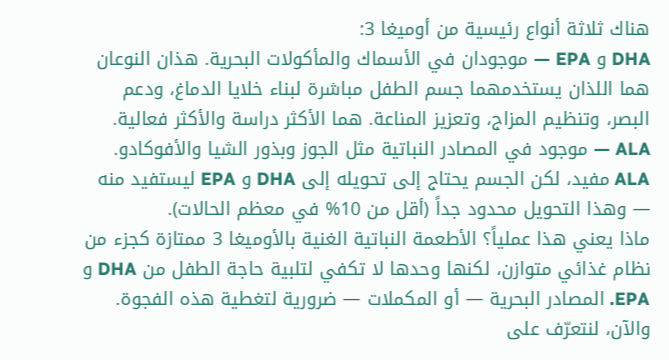هناك ثلاثة أنواع رئيسية من أوميغا 3:
DHA و EPA — موجودان في الأسماك والمأكولات البحرية. هذان النوعان هما اللذان يستخدمهما جسم الطفل مباشرة لبناء خلايا الدماغ، ودعم البصر، وتنظيم المزاج، وتعزيز المناعة. هما الأكثر دراسة والأكثر فعالية.
ALA — موجود في المصادر النباتية مثل الجوز وبذور الشيا والأفوكادو. ALA مفيد، لكن الجسم يحتاج إلى تحويله إلى DHA و EPA ليستفيد منه — وهذا التحويل محدود جداً (أقل من 10% في معظم الحالات).
ماذا يعني هذا عملياً؟ الأطعمة النباتية الغنية بالأوميغا 3 ممتازة كجزء من نظام غذائي متوازن، لكنها وحدها لا تكفي لتلبية حاجة الطفل من DHA و EPA. المصادر البحرية — أو المكملات — ضرورية لتغطية هذه الفجوة.
والآن، لنتعرّف على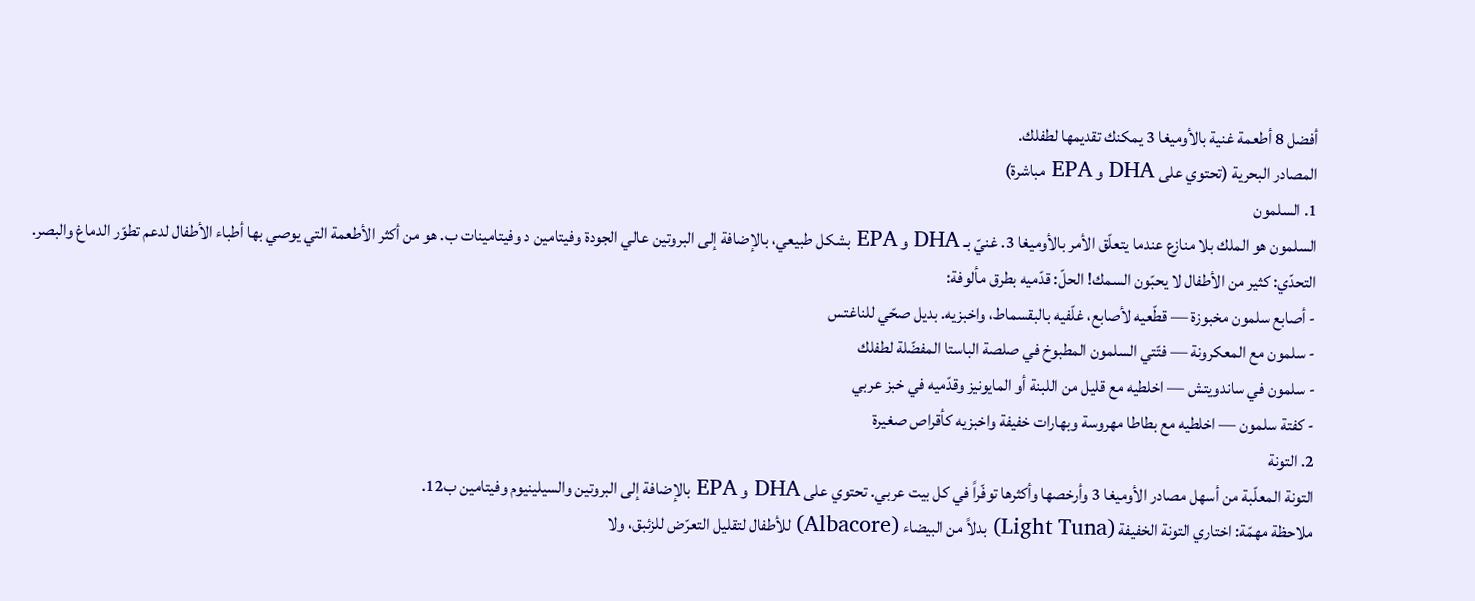أفضل 8 أطعمة غنية بالأوميغا 3 يمكنك تقديمها لطفلك.
المصادر البحرية (تحتوي على DHA و EPA مباشرة)
1. السلمون
السلمون هو الملك بلا منازع عندما يتعلّق الأمر بالأوميغا 3. غنيّ بـ DHA و EPA بشكل طبيعي، بالإضافة إلى البروتين عالي الجودة وفيتامين د وفيتامينات ب. هو من أكثر الأطعمة التي يوصي بها أطباء الأطفال لدعم تطوّر الدماغ والبصر.
التحدّي: كثير من الأطفال لا يحبّون السمك! الحلّ: قدّميه بطرق مألوفة:
- أصابع سلمون مخبوزة — قطّعيه لأصابع، غلّفيه بالبقسماط، واخبزيه. بديل صحّي للناغتس
- سلمون مع المعكرونة — فتّتي السلمون المطبوخ في صلصة الباستا المفضّلة لطفلك
- سلمون في ساندويتش — اخلطيه مع قليل من اللبنة أو المايونيز وقدّميه في خبز عربي
- كفتة سلمون — اخلطيه مع بطاطا مهروسة وبهارات خفيفة واخبزيه كأقراص صغيرة
2. التونة
التونة المعلّبة من أسهل مصادر الأوميغا 3 وأرخصها وأكثرها توفّراً في كل بيت عربي. تحتوي على DHA و EPA بالإضافة إلى البروتين والسيلينيوم وفيتامين ب12.
ملاحظة مهمّة: اختاري التونة الخفيفة (Light Tuna) بدلاً من البيضاء (Albacore) للأطفال لتقليل التعرّض للزئبق، ولا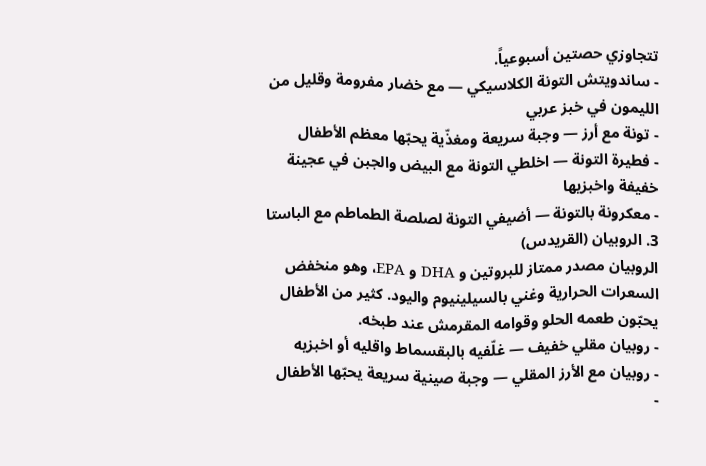تتجاوزي حصتين أسبوعياً.
- ساندويتش التونة الكلاسيكي — مع خضار مفرومة وقليل من الليمون في خبز عربي
- تونة مع أرز — وجبة سريعة ومغذّية يحبّها معظم الأطفال
- فطيرة التونة — اخلطي التونة مع البيض والجبن في عجينة خفيفة واخبزيها
- معكرونة بالتونة — أضيفي التونة لصلصة الطماطم مع الباستا
3. الروبيان (القريدس)
الروبيان مصدر ممتاز للبروتين و DHA و EPA، وهو منخفض السعرات الحرارية وغني بالسيلينيوم واليود. كثير من الأطفال يحبّون طعمه الحلو وقوامه المقرمش عند طبخه.
- روبيان مقلي خفيف — غلّفيه بالبقسماط واقليه أو اخبزيه
- روبيان مع الأرز المقلي — وجبة صينية سريعة يحبّها الأطفال
-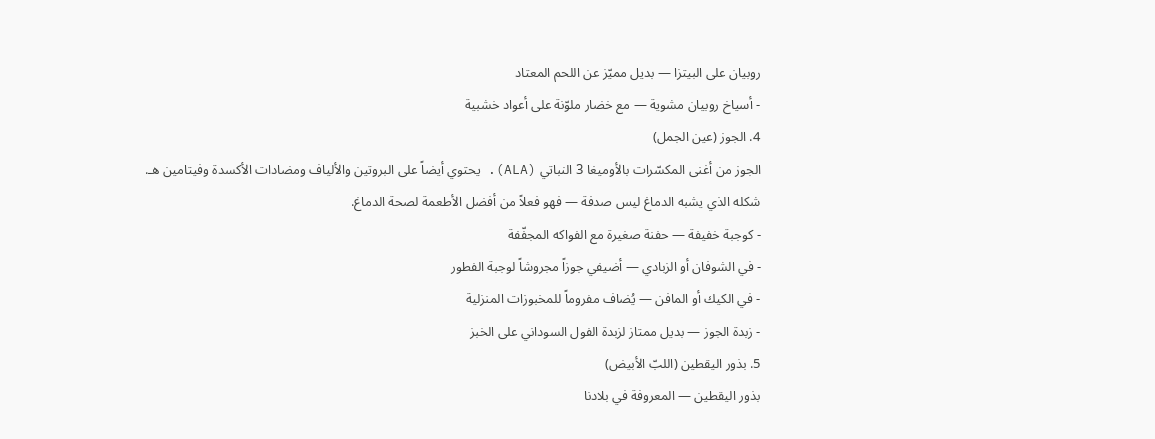روبيان على البيتزا — بديل مميّز عن اللحم المعتاد
- أسياخ روبيان مشوية — مع خضار ملوّنة على أعواد خشبية
4. الجوز (عين الجمل)
الجوز من أغنى المكسّرات بالأوميغا 3 النباتي (ALA). يحتوي أيضاً على البروتين والألياف ومضادات الأكسدة وفيتامين هـ. شكله الذي يشبه الدماغ ليس صدفة — فهو فعلاً من أفضل الأطعمة لصحة الدماغ.
- كوجبة خفيفة — حفنة صغيرة مع الفواكه المجفّفة
- في الشوفان أو الزبادي — أضيفي جوزاً مجروشاً لوجبة الفطور
- في الكيك أو المافن — يُضاف مفروماً للمخبوزات المنزلية
- زبدة الجوز — بديل ممتاز لزبدة الفول السوداني على الخبز
5. بذور اليقطين (اللبّ الأبيض)
بذور اليقطين — المعروفة في بلادنا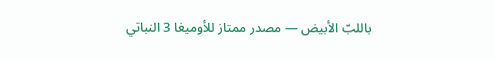باللبّ الأبيض — مصدر ممتاز للأوميغا 3 النباتي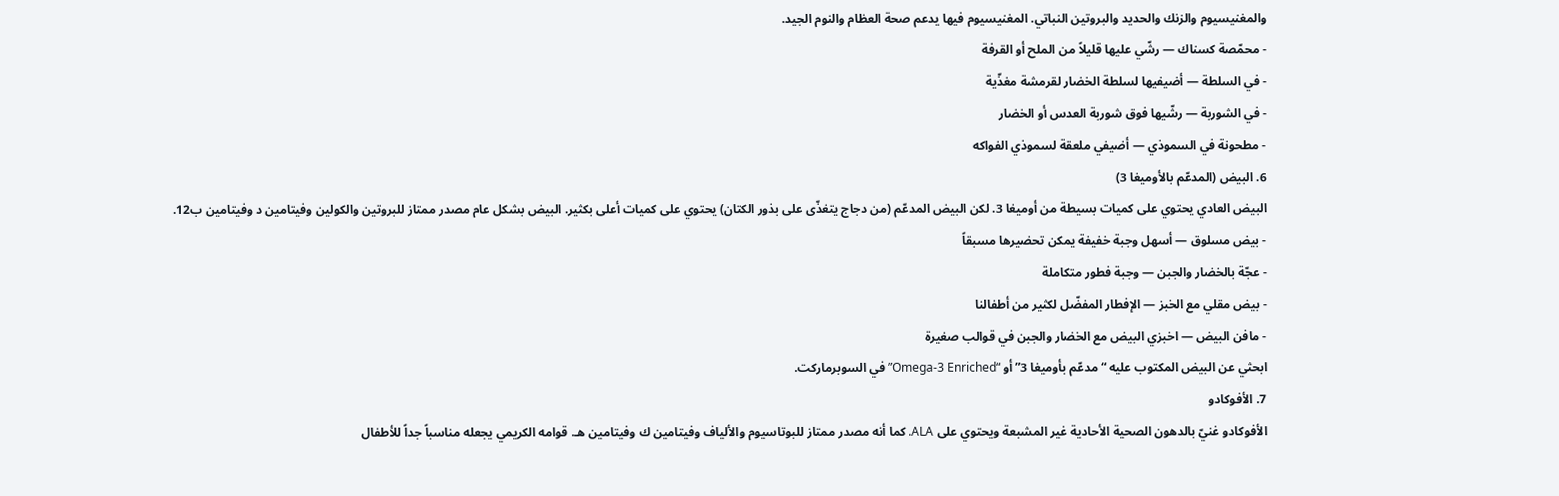والمغنيسيوم والزنك والحديد والبروتين النباتي. المغنيسيوم فيها يدعم صحة العظام والنوم الجيد.
- محمّصة كسناك — رشّي عليها قليلاً من الملح أو القرفة
- في السلطة — أضيفيها لسلطة الخضار لقرمشة مغذّية
- في الشوربة — رشّيها فوق شوربة العدس أو الخضار
- مطحونة في السموذي — أضيفي ملعقة لسموذي الفواكه
6. البيض (المدعّم بالأوميغا 3)
البيض العادي يحتوي على كميات بسيطة من أوميغا 3. لكن البيض المدعّم (من دجاج يتغذّى على بذور الكتان) يحتوي على كميات أعلى بكثير. البيض بشكل عام مصدر ممتاز للبروتين والكولين وفيتامين د وفيتامين ب12.
- بيض مسلوق — أسهل وجبة خفيفة يمكن تحضيرها مسبقاً
- عجّة بالخضار والجبن — وجبة فطور متكاملة
- بيض مقلي مع الخبز — الإفطار المفضّل لكثير من أطفالنا
- مافن البيض — اخبزي البيض مع الخضار والجبن في قوالب صغيرة
ابحثي عن البيض المكتوب عليه “مدعّم بأوميغا 3” أو “Omega-3 Enriched” في السوبرماركت.
7. الأفوكادو
الأفوكادو غنيّ بالدهون الصحية الأحادية غير المشبعة ويحتوي على ALA. كما أنه مصدر ممتاز للبوتاسيوم والألياف وفيتامين ك وفيتامين هـ. قوامه الكريمي يجعله مناسباً جداً للأطفال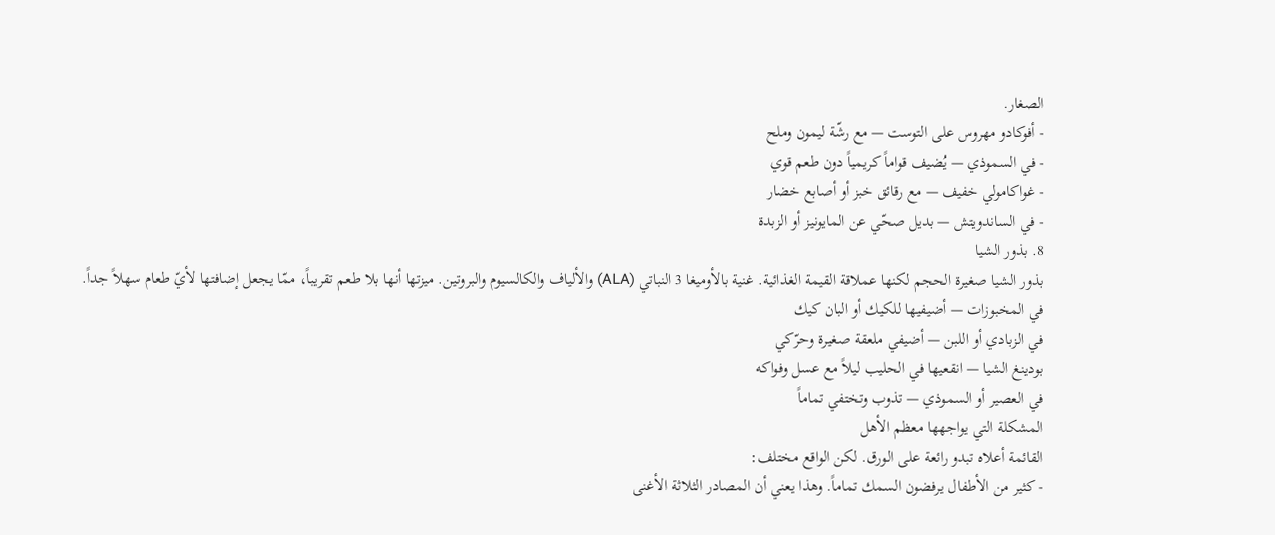الصغار.
- أفوكادو مهروس على التوست — مع رشّة ليمون وملح
- في السموذي — يُضيف قواماً كريمياً دون طعم قوي
- غواكامولي خفيف — مع رقائق خبز أو أصابع خضار
- في الساندويتش — بديل صحّي عن المايونيز أو الزبدة
8. بذور الشيا
بذور الشيا صغيرة الحجم لكنها عملاقة القيمة الغذائية. غنية بالأوميغا 3 النباتي (ALA) والألياف والكالسيوم والبروتين. ميزتها أنها بلا طعم تقريباً، ممّا يجعل إضافتها لأيّ طعام سهلاً جداً.
في المخبوزات — أضيفيها للكيك أو البان كيك
في الزبادي أو اللبن — أضيفي ملعقة صغيرة وحرّكي
بودينغ الشيا — انقعيها في الحليب ليلاً مع عسل وفواكه
في العصير أو السموذي — تذوب وتختفي تماماً
المشكلة التي يواجهها معظم الأهل
القائمة أعلاه تبدو رائعة على الورق. لكن الواقع مختلف:
- كثير من الأطفال يرفضون السمك تماماً. وهذا يعني أن المصادر الثلاثة الأغنى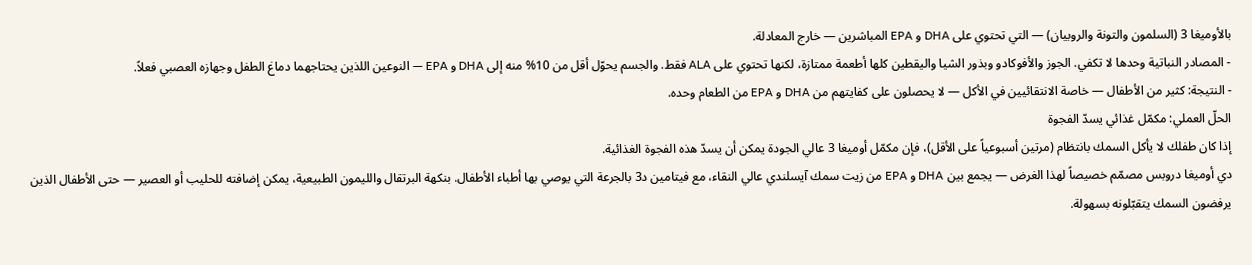بالأوميغا 3 (السلمون والتونة والروبيان) — التي تحتوي على DHA و EPA المباشرين — خارج المعادلة.
- المصادر النباتية وحدها لا تكفي. الجوز والأفوكادو وبذور الشيا واليقطين كلها أطعمة ممتازة، لكنها تحتوي على ALA فقط. والجسم يحوّل أقل من 10% منه إلى DHA و EPA — النوعين اللذين يحتاجهما دماغ الطفل وجهازه العصبي فعلاً.
- النتيجة: كثير من الأطفال — خاصة الانتقائيين في الأكل — لا يحصلون على كفايتهم من DHA و EPA من الطعام وحده.
الحلّ العملي: مكمّل غذائي يسدّ الفجوة
إذا كان طفلك لا يأكل السمك بانتظام (مرتين أسبوعياً على الأقل)، فإن مكمّل أوميغا 3 عالي الجودة يمكن أن يسدّ هذه الفجوة الغذائية.
دي أوميغا دروبس مصمّم خصيصاً لهذا الغرض — يجمع بين DHA و EPA من زيت سمك آيسلندي عالي النقاء، مع فيتامين د3 بالجرعة التي يوصي بها أطباء الأطفال. بنكهة البرتقال والليمون الطبيعية، يمكن إضافته للحليب أو العصير — حتى الأطفال الذين يرفضون السمك يتقبّلونه بسهولة.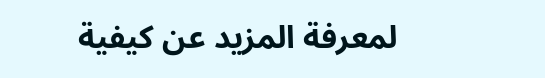لمعرفة المزيد عن كيفية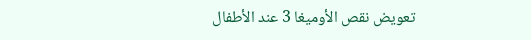تعويض نقص الأوميغا 3 عند الأطفال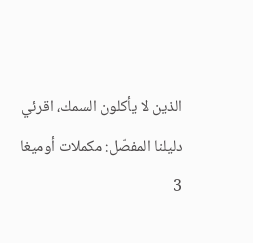الذين لا يأكلون السمك، اقرئي دليلنا المفصّل: مكملات أوميغا 3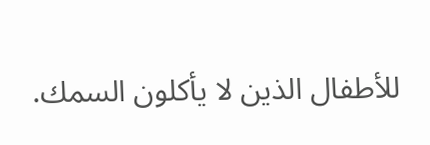للأطفال الذين لا يأكلون السمك.